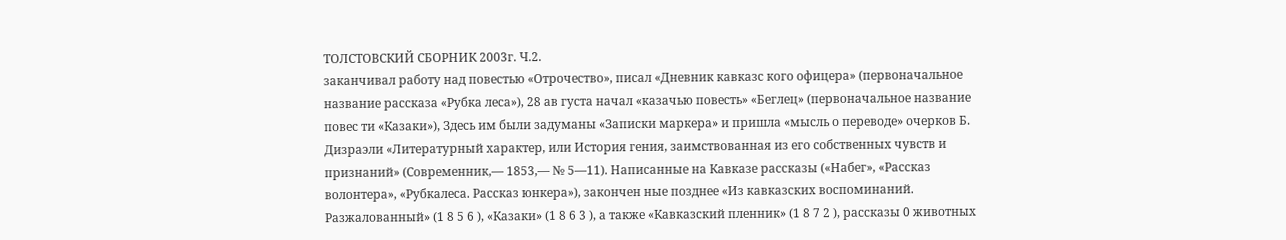ТОЛСТОВСКИЙ СБОРНИК 2003г. Ч.2.
заканчивал работу над повестью «Отрочество», писал «Дневник кавказс кого офицера» (первоначальное название рассказа «Рубка леса»), 28 ав густа начал «казачью повесть» «Беглец» (первоначальное название повес ти «Казаки»), Здесь им были задуманы «Записки маркера» и пришла «мысль о переводе» очерков Б. Дизраэли «Литературный характер, или История гения, заимствованная из его собственных чувств и признаний» (Современник,— 1853,— № 5—11). Написанные на Кавказе рассказы («Набег», «Рассказ волонтера», «Рубкалеса. Рассказ юнкера»), закончен ные позднее «Из кавказских воспоминаний. Разжалованный» (1 8 5 6 ), «Казаки» (1 8 6 3 ), а также «Кавказский пленник» (1 8 7 2 ), рассказы 0 животных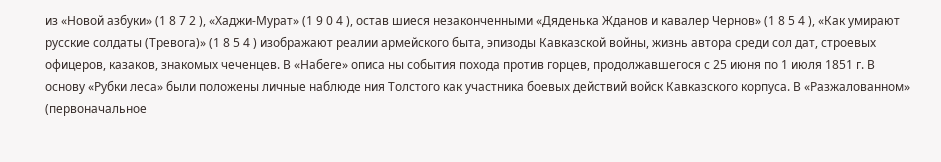из «Новой азбуки» (1 8 7 2 ), «Хаджи-Мурат» (1 9 0 4 ), остав шиеся незаконченными «Дяденька Жданов и кавалер Чернов» (1 8 5 4 ), «Как умирают русские солдаты (Тревога)» (1 8 5 4 ) изображают реалии армейского быта, эпизоды Кавказской войны, жизнь автора среди сол дат, строевых офицеров, казаков, знакомых чеченцев. В «Набеге» описа ны события похода против горцев, продолжавшегося с 25 июня по 1 июля 1851 г. В основу «Рубки леса» были положены личные наблюде ния Толстого как участника боевых действий войск Кавказского корпуса. В «Разжалованном» (первоначальное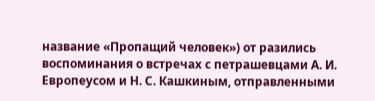название «Пропащий человек») от разились воспоминания о встречах с петрашевцами А. И. Европеусом и Н. С. Кашкиным, отправленными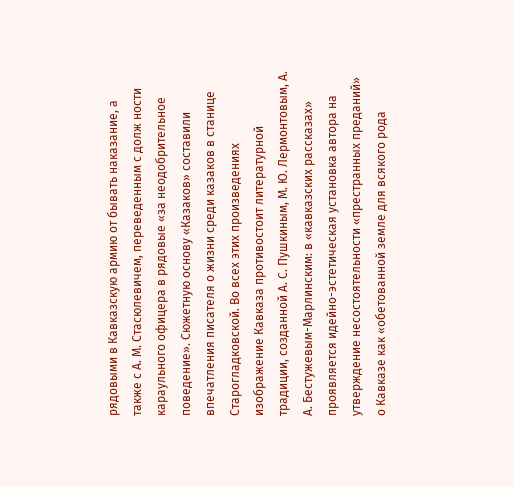рядовыми в Кавказскую армию от бывать наказание, а также с А. М. Стасюлевичем, переведенным с долж ности караульного офицера в рядовые «за неодобрительное поведение». Сюжетную основу «Казаков» составили впечатления писателя о жизни среди казаков в станице Старогладковской. Во всех этих произведениях изображение Кавказа противостоит литературной традиции, созданной А. С. Пушкиным, М. Ю. Лермонтовым, А. А. Бестужевым-Марлинским: в «кавказских рассказах» проявляется идейно-эстетическая установка автора на утверждение несостоятельности «престранных преданий» о Кавказе как «обетованной земле для всякого рода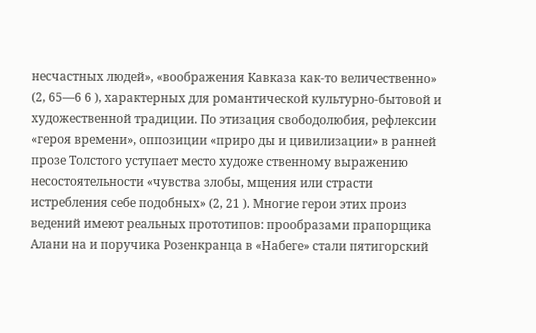несчастных людей», «воображения Кавказа как-то величественно» (2, 65—6 6 ), характерных для романтической культурно-бытовой и художественной традиции. По этизация свободолюбия, рефлексии «героя времени», оппозиции «приро ды и цивилизации» в ранней прозе Толстого уступает место художе ственному выражению несостоятельности «чувства злобы, мщения или страсти истребления себе подобных» (2, 21 ). Многие герои этих произ ведений имеют реальных прототипов: прообразами прапорщика Алани на и поручика Розенкранца в «Набеге» стали пятигорский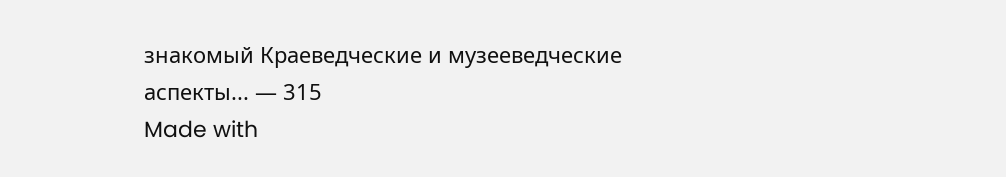знакомый Краеведческие и музееведческие аспекты... — 315
Made with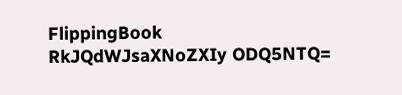FlippingBook
RkJQdWJsaXNoZXIy ODQ5NTQ=